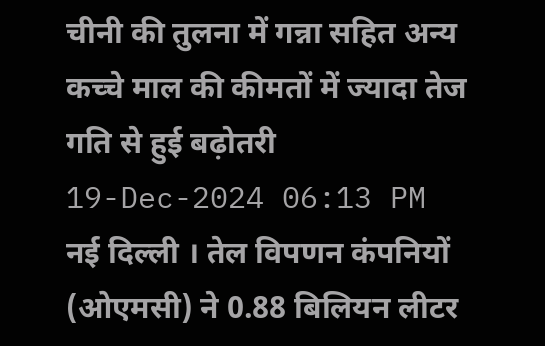चीनी की तुलना में गन्ना सहित अन्य कच्चे माल की कीमतों में ज्यादा तेज गति से हुई बढ़ोतरी
19-Dec-2024 06:13 PM
नई दिल्ली । तेल विपणन कंपनियों (ओएमसी) ने 0.88 बिलियन लीटर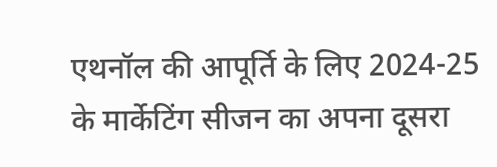एथनॉल की आपूर्ति के लिए 2024-25 के मार्केटिंग सीजन का अपना दूसरा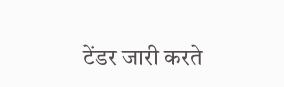टेंडर जारी करते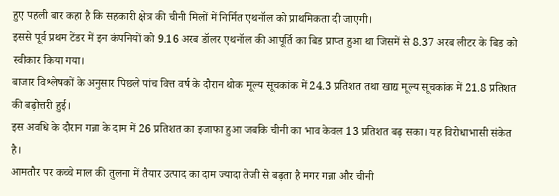हुए पहली बार कहा है कि सहकारी क्षेत्र की चीनी मिलों में निर्मित एथनॉल को प्राथमिकता दी जाएगी।
इससे पूर्व प्रथम टेंडर में इन कंपनियों को 9.16 अरब डॉलर एथनॉल की आपूर्ति का बिड प्राप्त हुआ था जिसमें से 8.37 अरब लीटर के बिड को स्वीकार किया गया।
बाजार विश्लेषकों के अनुसार पिछले पांच वित्त वर्ष के दौरान थोक मूल्य सूचकांक में 24.3 प्रतिशत तथा खाद्य मूल्य सूचकांक में 21.8 प्रतिशत की बढ़ोत्तरी हुई।
इस अवधि के दौरान गन्ना के दाम में 26 प्रतिशत का इजाफा हुआ जबकि चीनी का भाव केवल 13 प्रतिशत बढ़ सका। यह विरोधाभासी संकेत है।
आमतौर पर कच्चे माल की तुलना में तैयार उत्पाद का दाम ज्यादा तेजी से बढ़ता है मगर गन्ना और चीनी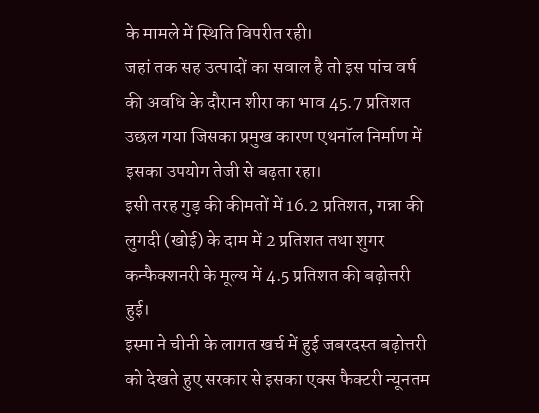के मामले में स्थिति विपरीत रही।
जहां तक सह उत्पादों का सवाल है तो इस पांच वर्ष की अवधि के दौरान शीरा का भाव 45.7 प्रतिशत उछल गया जिसका प्रमुख कारण एथनॉल निर्माण में इसका उपयोग तेजी से बढ़ता रहा।
इसी तरह गुड़ की कीमतों में 16.2 प्रतिशत, गन्ना की लुगदी (खोई) के दाम में 2 प्रतिशत तथा शुगर कन्फैक्शनरी के मूल्य में 4.5 प्रतिशत की बढ़ोत्तरी हुई।
इस्मा ने चीनी के लागत खर्च में हुई जबरदस्त बढ़ोत्तरी को देखते हुए सरकार से इसका एक्स फैक्टरी न्यूनतम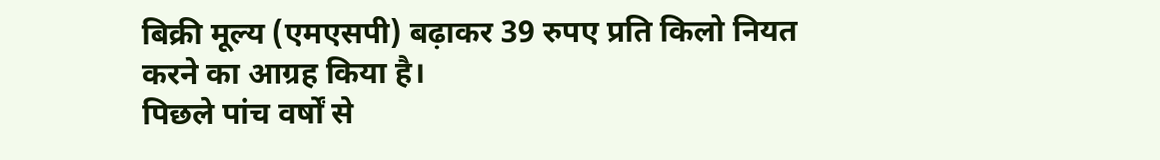बिक्री मूल्य (एमएसपी) बढ़ाकर 39 रुपए प्रति किलो नियत करने का आग्रह किया है।
पिछले पांच वर्षों से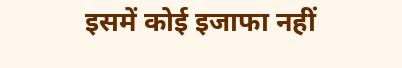इसमें कोई इजाफा नहीं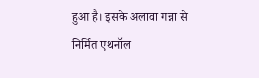हुआ है। इसके अलावा गन्ना से निर्मित एथनॉल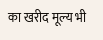का खरीद मूल्य भी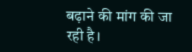बढ़ाने की मांग की जा रही है।